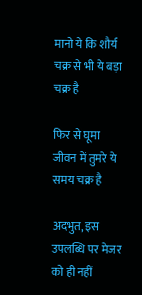मानो ये कि शौर्य चक्र से भी ये बड़ा चक्र है

फिर से घूमा जीवन में तुमरे ये समय चक्र है

अदभुत, इस उपलब्धि पर मेजर को ही नहीं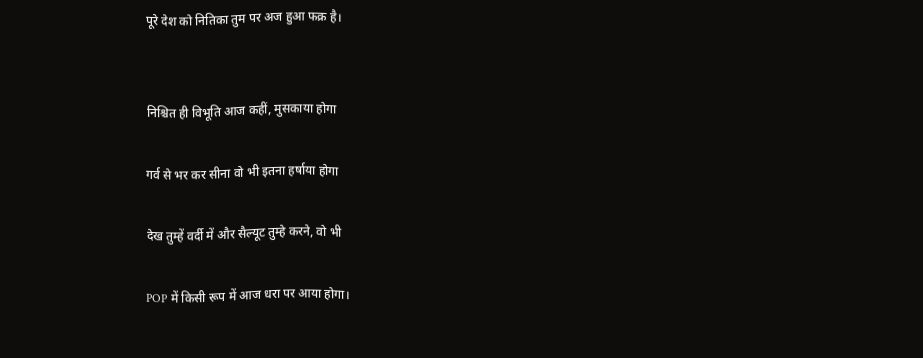पूरे देश को नितिका तुम पर अज हुआ फक्र है।


निश्चित ही विभूति आज कहीं, मुसकाया होगा

गर्व से भर कर सीना वो भी इतना हर्षाया होगा

देख तुम्हें वर्दी में और सैल्यूट तुम्हे करने, वो भी

POP में किसी रूप में आज धरा पर आया होगा।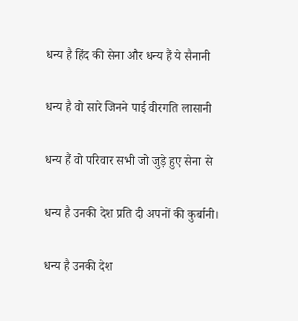धन्य है हिंद की सेना और धन्य हैं ये सैनानी

धन्य है वो सारे जिनने पाई वीरगति लासानी

धन्य हैं वो परिवार सभी जो जुड़े हुए सेना से

धन्य है उनकी देश प्रति दी अपनों की कुर्बानी।

धन्य है उनकी देश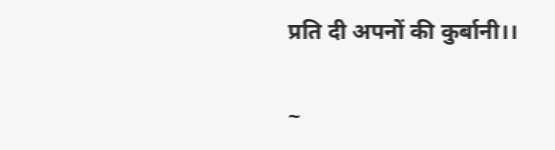प्रति दी अपनों की कुर्बानी।।


~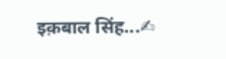इक़बाल सिंह...✍